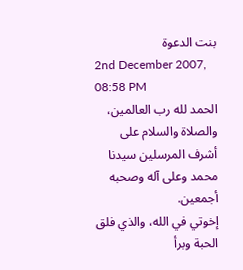بنت الدعوة
2nd December 2007, 08:58 PM
الحمد لله رب العالمين، والصلاة والسلام على أشرف المرسلين سيدنا محمد وعلى آله وصحبه أجمعين.
إخوتي في الله، والذي فلق الحبة وبرأ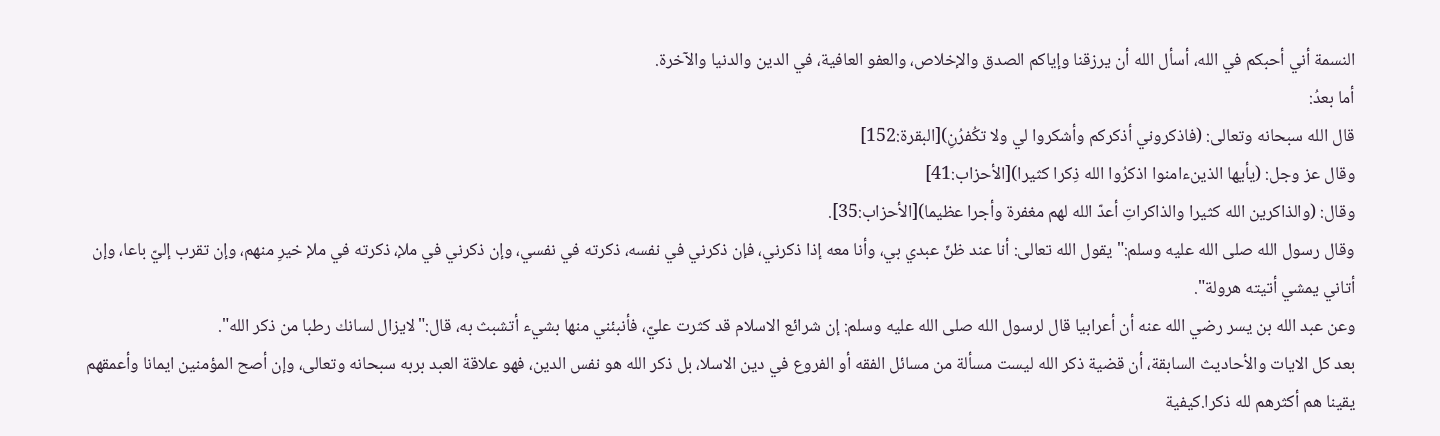النسمة أني أحبكم في الله، أسأل الله أن يرزقنا وإياكم الصدق والإخلاص، والعفو العافية، في الدين والدنيا والآخرة.
أما بعدُ:
قال الله سبحانه وتعالى: (فاذكروني أذكركم وأشكروا لي ولا تكُفرُنِ)[البقرة:152]
وقال عز وجل: (يأيها الذينءامنوا اذكرُوا الله ذِكرا كثيرا)[الأحزاب:41]
وقال: (والذاكرين الله كثيرا والذاكراتِ أعدّ الله لهم مغفرة وأجرا عظيما)[الأحزاب:35].
وقال رسول الله صلى الله عليه وسلم:" يقول الله تعالى: أنا عند ظنّ عبدي بي، وأنا معه إذا ذكرني، فإن ذكرني في نفسه، ذكرته في نفسي، وإن ذكرني في ملإ، ذكرته في ملإ خيرِ منهم، وإن تقرب إليّ باعا، وإن أتاني يمشي أتيته هرولة".
وعن عبد الله بن يسر رضي الله عنه أن أعرابيا قال لرسول الله صلى الله عليه وسلم: إن شرائع الاسلام قد كثرت عليّ، فأنبئني منها بشيء أتشبث به، قال:"لايزال لسانك رطبا من ذكر الله".
بعد كل الايات والأحاديث السابقة، أن قضية ذكر الله ليست مسألة من مسائل الفقه أو الفروع في دين الاسلا، بل ذكر الله هو نفس الدين، فهو علاقة العبد بربه سبحانه وتعالى، وإن أصح المؤمنين ايمانا وأعمقهم يقينا هم أكثرهم لله ذكرا.كيفية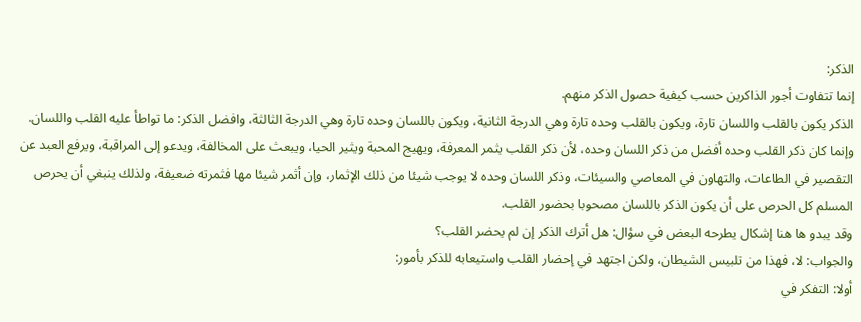الذكر:
إنما تتفاوت أجور الذاكرين حسب كيفية حصول الذكر منهم.
الذكر يكون بالقلب واللسان تارة، ويكون بالقلب وحده تارة وهي الدرجة الثانية، ويكون باللسان وحده تارة وهي الدرجة الثالثة، وافضل الذكر: ما تواطأ عليه القلب واللسان.
وإنما كان ذكر القلب وحده أفضل من ذكر اللسان وحده، لأن ذكر القلب يثمر المعرفة، ويهيج المحبة ويثير الحيا، ويبعث على المخالفة، ويدعو إلى المراقبة، ويرفع العبد عن التقصير في الطاعات، والتهاون في المعاصي والسيئات، وذكر اللسان وحده لا يوجب شيئا من ذلك الإثمار، وإن أثمر شيئا مها فثمرته ضعيفة، ولذلك ينبغي أن يحرص المسلم كل الحرص على أن يكون الذكر باللسان مصحوبا بحضور القلب.
وقد يبدو ها هنا إشكال يطرحه البعض في سؤال: هل أترك الذكر إن لم يحضر القلب؟
والجواب: لا، فهذا من تلبيس الشيطان، ولكن اجتهد في إحضار القلب واستيعابه للذكر بأمور:
أولا: التفكر في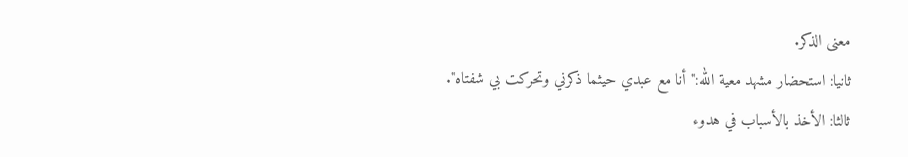معنى الذكر.
ثانيا: استحضار مشهد معية الله:"أنا مع عبدي حيثما ذكرني وتحركت بي شفتاه".
ثالثا: الأخذ بالأسباب في هدوء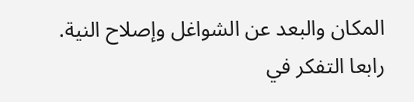المكان والبعد عن الشواغل وإصلاح النية.
رابعا التفكر في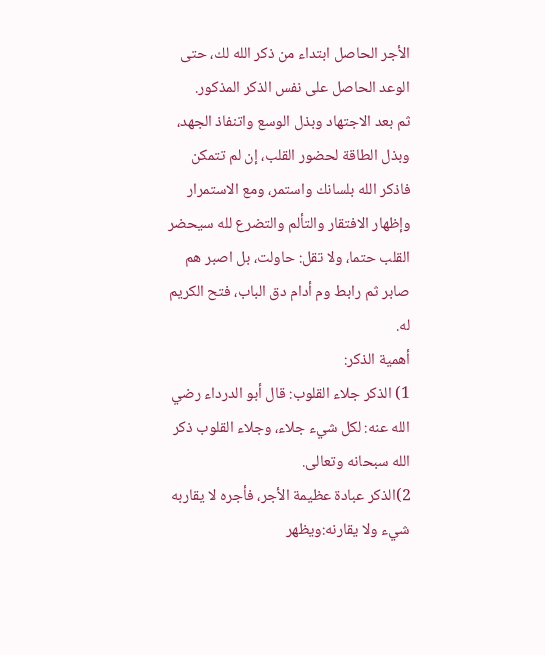الأجر الحاصل ابتداء من ذكر الله لك، حتى الوعد الحاصل على نفس الذكر المذكور.
ثم بعد الاجتهاد وبذل الوسع واتنفاذ الجهد، وبذل الطاقة لحضور القلب، إن لم تتمكن فاذكر الله بلسانك واستمر، ومع الاستمرار وإظهار الافتقار والتألم والتضرع لله سيحضر القلب حتما، ولا تقل: حاولت، بل اصبر هم صابر ثم رابط وم أدام دق الباب، فتح الكريم له.
أهمية الذكر:
1) الذكر جلاء القلوب: قال أبو الدرداء رضي الله عنه: لكل شيء جلاء، وجلاء القلوب ذكر الله سبحانه وتعالى.
2)الذكر عبادة عظيمة الأجر، فأجره لا يقاربه شيء ولا يقارنه:ويظهر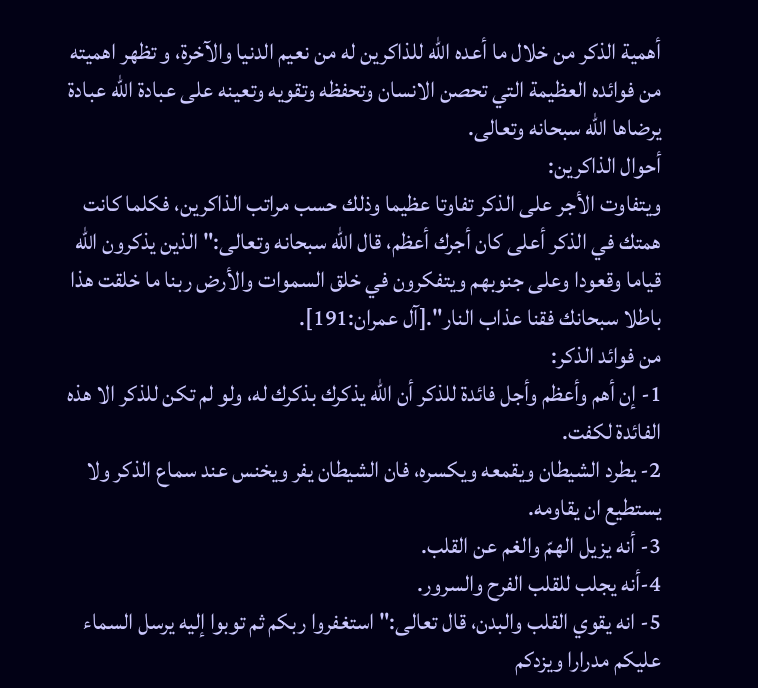أهمية الذكر من خلال ما أعده الله للذاكرين له من نعيم الدنيا والآخرة، و تظهر اهميته من فوائده العظيمة التي تحصن الانسان وتحفظه وتقويه وتعينه على عبادة الله عبادة يرضاها الله سبحانه وتعالى.
أحوال الذاكرين:
ويتفاوت الأجر على الذكر تفاوتا عظيما وذلك حسب مراتب الذاكرين، فكلما كانت همتك في الذكر أعلى كان أجرك أعظم، قال الله سبحانه وتعالى:" الذين يذكرون الله قياما وقعودا وعلى جنوبهم ويتفكرون في خلق السموات والأرض ربنا ما خلقت هذا باطلا سبحانك فقنا عذاب النار".[آل عمران:191].
من فوائد الذكر:
1- إن أهم وأعظم وأجل فائدة للذكر أن الله يذكرك بذكرك له، ولو لم تكن للذكر الا هذه الفائدة لكفت.
2- يطرد الشيطان ويقمعه ويكسره، فان الشيطان يفر ويخنس عند سماع الذكر ولا يستطيع ان يقاومه.
3- أنه يزيل الهمّ والغم عن القلب.
4-أنه يجلب للقلب الفرح والسرور.
5- انه يقوي القلب والبدن، قال تعالى:" استغفروا ربكم ثم توبوا إليه يرسل السماء عليكم مدرارا ويزدكم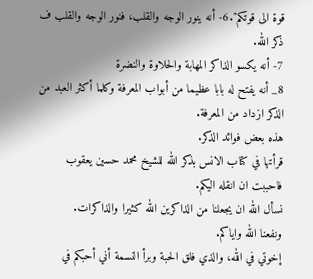قوة الى قوتكم".6- أنه ينور الوجه والقلب، فنور الوجه والقلب ف ذكر الله.
7- أنه يكسو الذاكر المهابة والحلاوة والنضرة
8_ أنه يفتح له بابا عظيما من أبواب المعرفة وكلما أكثر العبد من الذكر ازداد من المعرفة.
هذه بعض فوائد الذكر.
قرأتها في كتاب الانس بذكر الله للشيخ محمد حسين يعقوب فاحببت ان انقله اليكم.
نسأل الله ان يجعلنا من الذاكرين الله كثيرا والذاكرات.
ونفعنا الله واياكم.
إخوتي في الله، والذي فلق الحبة وبرأ النسمة أني أحبكم في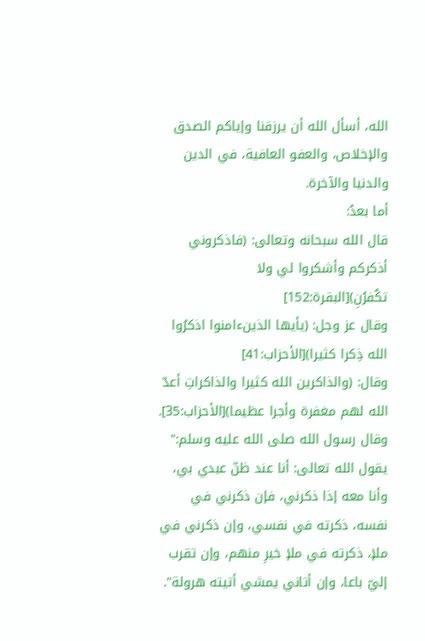الله، أسأل الله أن يرزقنا وإياكم الصدق والإخلاص، والعفو العافية، في الدين والدنيا والآخرة.
أما بعدُ:
قال الله سبحانه وتعالى: (فاذكروني أذكركم وأشكروا لي ولا تكُفرُنِ)[البقرة:152]
وقال عز وجل: (يأيها الذينءامنوا اذكرُوا الله ذِكرا كثيرا)[الأحزاب:41]
وقال: (والذاكرين الله كثيرا والذاكراتِ أعدّ الله لهم مغفرة وأجرا عظيما)[الأحزاب:35].
وقال رسول الله صلى الله عليه وسلم:" يقول الله تعالى: أنا عند ظنّ عبدي بي، وأنا معه إذا ذكرني، فإن ذكرني في نفسه، ذكرته في نفسي، وإن ذكرني في ملإ، ذكرته في ملإ خيرِ منهم، وإن تقرب إليّ باعا، وإن أتاني يمشي أتيته هرولة".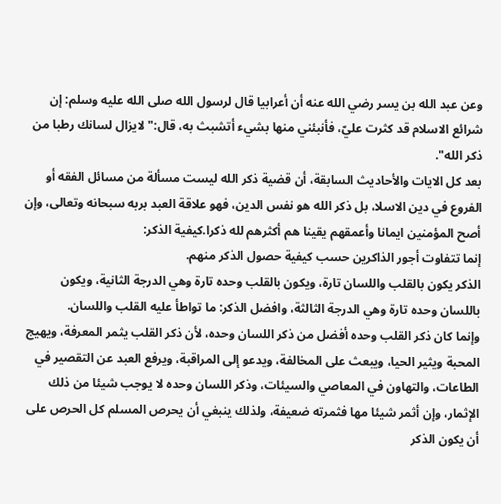وعن عبد الله بن يسر رضي الله عنه أن أعرابيا قال لرسول الله صلى الله عليه وسلم: إن شرائع الاسلام قد كثرت عليّ، فأنبئني منها بشيء أتشبث به، قال:"لايزال لسانك رطبا من ذكر الله".
بعد كل الايات والأحاديث السابقة، أن قضية ذكر الله ليست مسألة من مسائل الفقه أو الفروع في دين الاسلا، بل ذكر الله هو نفس الدين، فهو علاقة العبد بربه سبحانه وتعالى، وإن أصح المؤمنين ايمانا وأعمقهم يقينا هم أكثرهم لله ذكرا.كيفية الذكر:
إنما تتفاوت أجور الذاكرين حسب كيفية حصول الذكر منهم.
الذكر يكون بالقلب واللسان تارة، ويكون بالقلب وحده تارة وهي الدرجة الثانية، ويكون باللسان وحده تارة وهي الدرجة الثالثة، وافضل الذكر: ما تواطأ عليه القلب واللسان.
وإنما كان ذكر القلب وحده أفضل من ذكر اللسان وحده، لأن ذكر القلب يثمر المعرفة، ويهيج المحبة ويثير الحيا، ويبعث على المخالفة، ويدعو إلى المراقبة، ويرفع العبد عن التقصير في الطاعات، والتهاون في المعاصي والسيئات، وذكر اللسان وحده لا يوجب شيئا من ذلك الإثمار، وإن أثمر شيئا مها فثمرته ضعيفة، ولذلك ينبغي أن يحرص المسلم كل الحرص على أن يكون الذكر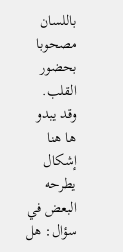باللسان مصحوبا بحضور القلب.
وقد يبدو ها هنا إشكال يطرحه البعض في سؤال: هل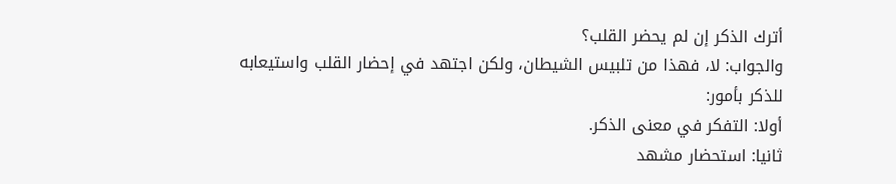أترك الذكر إن لم يحضر القلب؟
والجواب: لا، فهذا من تلبيس الشيطان، ولكن اجتهد في إحضار القلب واستيعابه للذكر بأمور:
أولا: التفكر في معنى الذكر.
ثانيا: استحضار مشهد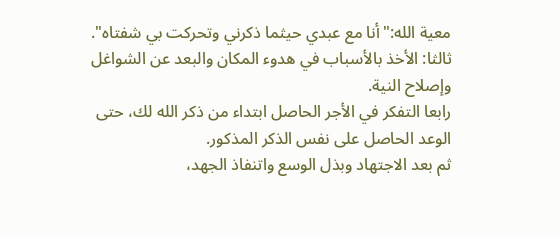معية الله:"أنا مع عبدي حيثما ذكرني وتحركت بي شفتاه".
ثالثا: الأخذ بالأسباب في هدوء المكان والبعد عن الشواغل وإصلاح النية.
رابعا التفكر في الأجر الحاصل ابتداء من ذكر الله لك، حتى الوعد الحاصل على نفس الذكر المذكور.
ثم بعد الاجتهاد وبذل الوسع واتنفاذ الجهد،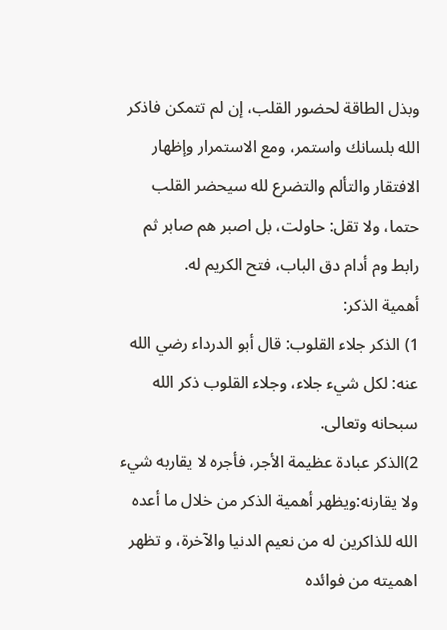وبذل الطاقة لحضور القلب، إن لم تتمكن فاذكر الله بلسانك واستمر، ومع الاستمرار وإظهار الافتقار والتألم والتضرع لله سيحضر القلب حتما، ولا تقل: حاولت، بل اصبر هم صابر ثم رابط وم أدام دق الباب، فتح الكريم له.
أهمية الذكر:
1) الذكر جلاء القلوب: قال أبو الدرداء رضي الله عنه: لكل شيء جلاء، وجلاء القلوب ذكر الله سبحانه وتعالى.
2)الذكر عبادة عظيمة الأجر، فأجره لا يقاربه شيء ولا يقارنه:ويظهر أهمية الذكر من خلال ما أعده الله للذاكرين له من نعيم الدنيا والآخرة، و تظهر اهميته من فوائده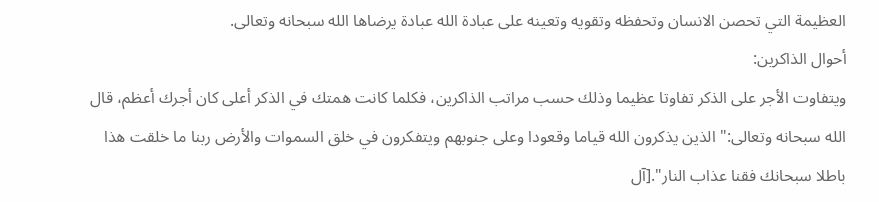العظيمة التي تحصن الانسان وتحفظه وتقويه وتعينه على عبادة الله عبادة يرضاها الله سبحانه وتعالى.
أحوال الذاكرين:
ويتفاوت الأجر على الذكر تفاوتا عظيما وذلك حسب مراتب الذاكرين، فكلما كانت همتك في الذكر أعلى كان أجرك أعظم، قال الله سبحانه وتعالى:" الذين يذكرون الله قياما وقعودا وعلى جنوبهم ويتفكرون في خلق السموات والأرض ربنا ما خلقت هذا باطلا سبحانك فقنا عذاب النار".[آل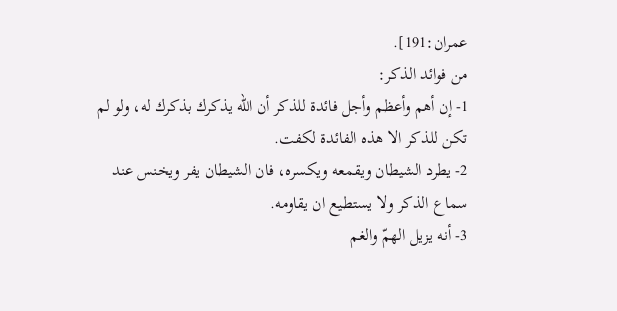عمران:191].
من فوائد الذكر:
1- إن أهم وأعظم وأجل فائدة للذكر أن الله يذكرك بذكرك له، ولو لم تكن للذكر الا هذه الفائدة لكفت.
2- يطرد الشيطان ويقمعه ويكسره، فان الشيطان يفر ويخنس عند سماع الذكر ولا يستطيع ان يقاومه.
3- أنه يزيل الهمّ والغم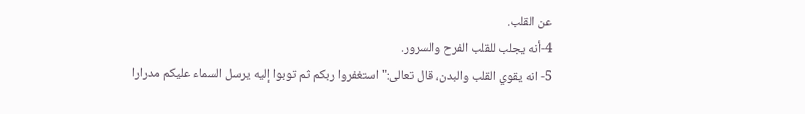عن القلب.
4-أنه يجلب للقلب الفرح والسرور.
5- انه يقوي القلب والبدن، قال تعالى:" استغفروا ربكم ثم توبوا إليه يرسل السماء عليكم مدرارا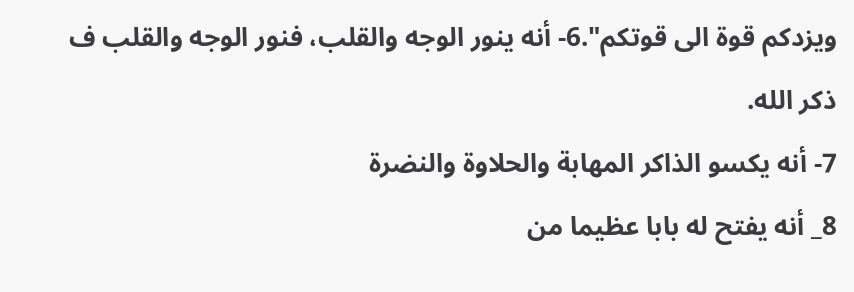ويزدكم قوة الى قوتكم".6- أنه ينور الوجه والقلب، فنور الوجه والقلب ف ذكر الله.
7- أنه يكسو الذاكر المهابة والحلاوة والنضرة
8_ أنه يفتح له بابا عظيما من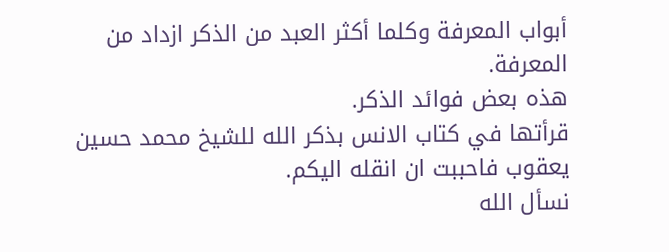أبواب المعرفة وكلما أكثر العبد من الذكر ازداد من المعرفة.
هذه بعض فوائد الذكر.
قرأتها في كتاب الانس بذكر الله للشيخ محمد حسين يعقوب فاحببت ان انقله اليكم.
نسأل الله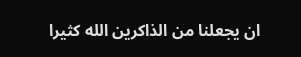ان يجعلنا من الذاكرين الله كثيرا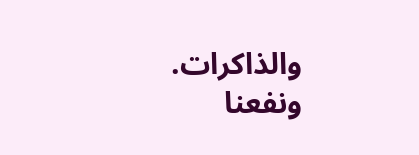والذاكرات.
ونفعنا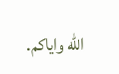الله واياكم.